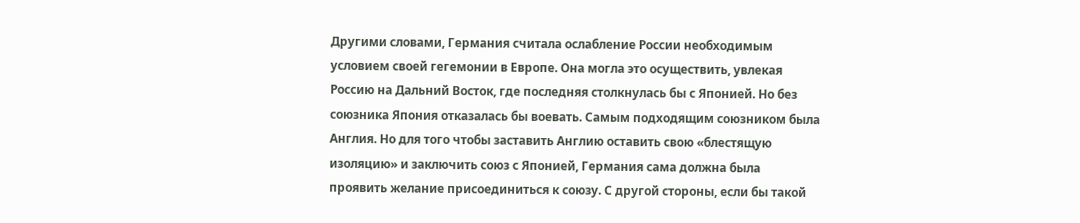Другими словами, Германия считала ослабление России необходимым условием своей гегемонии в Европе. Она могла это осуществить, увлекая Россию на Дальний Восток, где последняя столкнулась бы с Японией. Но без союзника Япония отказалась бы воевать. Самым подходящим союзником была Англия. Но для того чтобы заставить Англию оставить свою «блестящую изоляцию» и заключить союз с Японией, Германия сама должна была проявить желание присоединиться к союзу. С другой стороны, если бы такой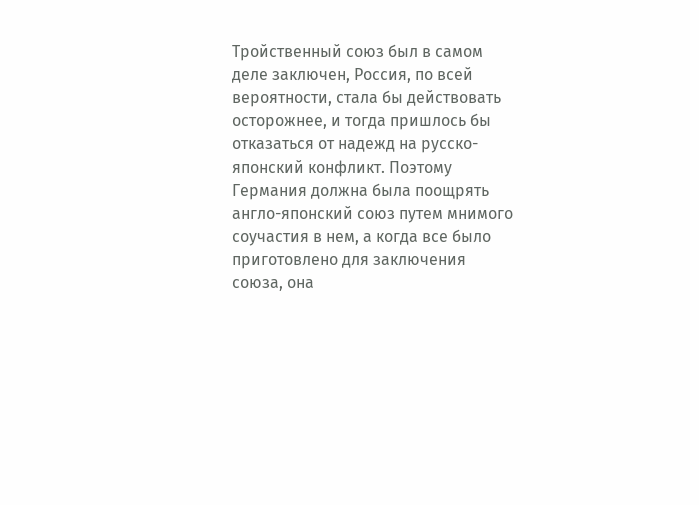Тройственный союз был в самом деле заключен, Россия, по всей вероятности, стала бы действовать осторожнее, и тогда пришлось бы отказаться от надежд на русско-японский конфликт. Поэтому Германия должна была поощрять англо-японский союз путем мнимого соучастия в нем, а когда все было приготовлено для заключения союза, она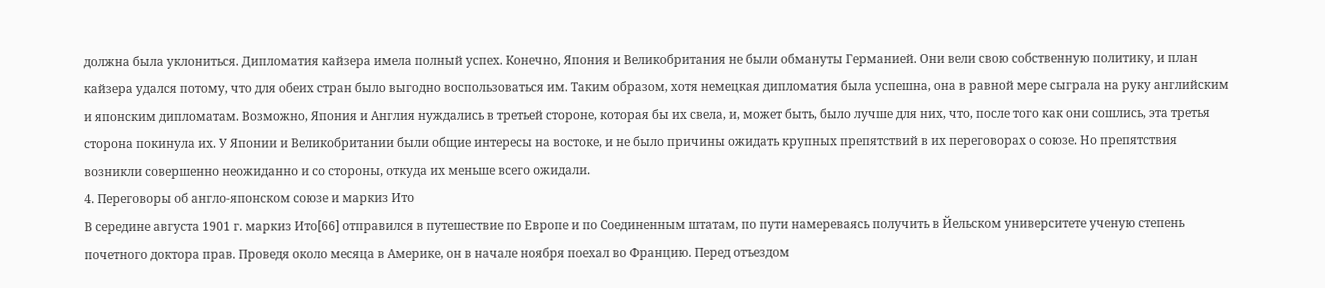должна была уклониться. Дипломатия кайзера имела полный успех. Конечно, Япония и Великобритания не были обмануты Германией. Они вели свою собственную политику, и план кайзера удался потому, что для обеих стран было выгодно воспользоваться им. Таким образом, хотя немецкая дипломатия была успешна, она в равной мере сыграла на руку английским и японским дипломатам. Возможно, Япония и Англия нуждались в третьей стороне, которая бы их свела, и, может быть, было лучше для них, что, после того как они сошлись, эта третья сторона покинула их. У Японии и Великобритании были общие интересы на востоке, и не было причины ожидать крупных препятствий в их переговорах о союзе. Но препятствия возникли совершенно неожиданно и со стороны, откуда их меньше всего ожидали.
4. Переговоры об англо-японском союзе и маркиз Ито
В середине августа 1901 г. маркиз Ито[66] отправился в путешествие по Европе и по Соединенным штатам, по пути намереваясь получить в Йельском университете ученую степень почетного доктора прав. Проведя около месяца в Америке, он в начале ноября поехал во Францию. Перед отъездом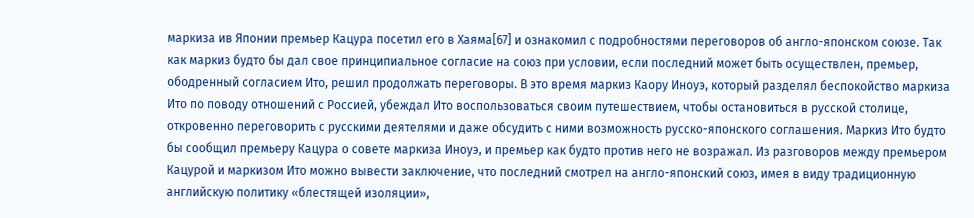маркиза ив Японии премьер Кацура посетил его в Хаяма[67] и ознакомил с подробностями переговоров об англо-японском союзе. Так как маркиз будто бы дал свое принципиальное согласие на союз при условии, если последний может быть осуществлен, премьер, ободренный согласием Ито, решил продолжать переговоры. В это время маркиз Каору Иноуэ, который разделял беспокойство маркиза Ито по поводу отношений с Россией, убеждал Ито воспользоваться своим путешествием, чтобы остановиться в русской столице, откровенно переговорить с русскими деятелями и даже обсудить с ними возможность русско-японского соглашения. Маркиз Ито будто бы сообщил премьеру Кацура о совете маркиза Иноуэ, и премьер как будто против него не возражал. Из разговоров между премьером Кацурой и маркизом Ито можно вывести заключение, что последний смотрел на англо-японский союз, имея в виду традиционную английскую политику «блестящей изоляции»,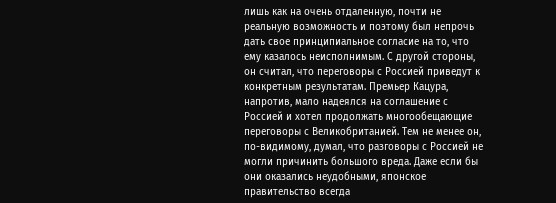лишь как на очень отдаленную, почти не реальную возможность и поэтому был непрочь дать свое принципиальное согласие на то, что ему казалось неисполнимым. С другой стороны, он считал, что переговоры с Россией приведут к конкретным результатам. Премьер Кацура, напротив, мало надеялся на соглашение с Россией и хотел продолжать многообещающие переговоры с Великобританией. Тем не менее он, по-видимому, думал, что разговоры с Россией не могли причинить большого вреда. Даже если бы они оказались неудобными, японское правительство всегда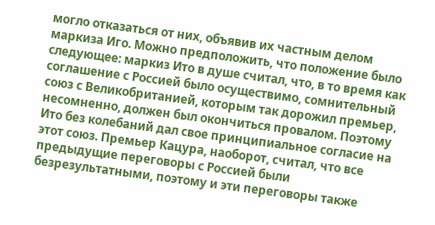могло отказаться от них, объявив их частным делом маркиза Иго. Можно предположить, что положение было следующее: маркиз Ито в душе считал, что, в то время как соглашение с Россией было осуществимо, сомнительный союз с Великобританией, которым так дорожил премьер, несомненно, должен был окончиться провалом. Поэтому Ито без колебаний дал свое принципиальное согласие на этот союз. Премьер Кацура, наоборот, считал, что все предыдущие переговоры с Россией были безрезультатными, поэтому и эти переговоры также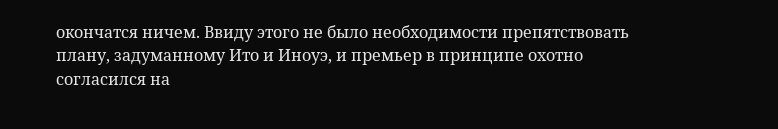окончатся ничем. Ввиду этого не было необходимости препятствовать плану, задуманному Ито и Иноуэ, и премьер в принципе охотно согласился на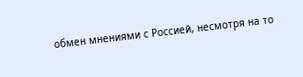обмен мнениями с Россией, несмотря на то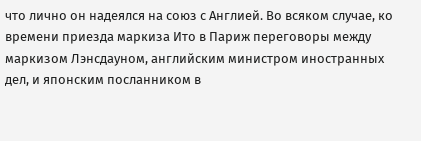что лично он надеялся на союз с Англией. Во всяком случае, ко времени приезда маркиза Ито в Париж переговоры между маркизом Лэнсдауном, английским министром иностранных дел, и японским посланником в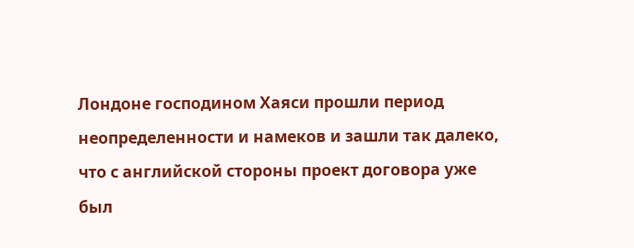Лондоне господином Хаяси прошли период неопределенности и намеков и зашли так далеко, что с английской стороны проект договора уже был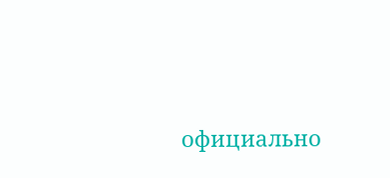официально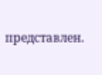представлен.